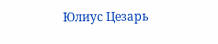Юлиус Цезарь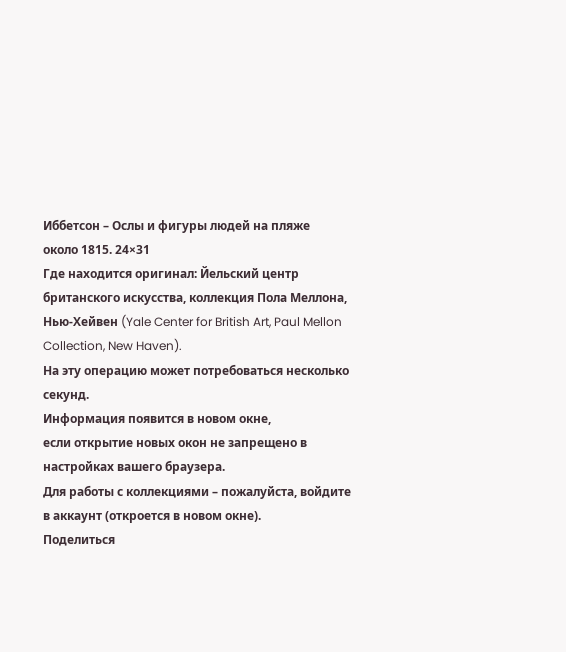Иббетсон – Ослы и фигуры людей на пляже
около 1815. 24×31
Где находится оригинал: Йельский центр британского искусства, коллекция Пола Меллона, Нью-Хейвен (Yale Center for British Art, Paul Mellon Collection, New Haven).
На эту операцию может потребоваться несколько секунд.
Информация появится в новом окне,
если открытие новых окон не запрещено в настройках вашего браузера.
Для работы с коллекциями – пожалуйста, войдите в аккаунт (откроется в новом окне).
Поделиться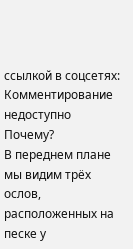ссылкой в соцсетях:
Комментирование недоступно Почему?
В переднем плане мы видим трёх ослов, расположенных на песке у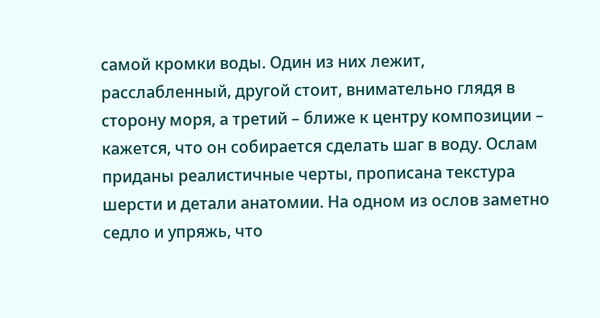самой кромки воды. Один из них лежит, расслабленный, другой стоит, внимательно глядя в сторону моря, а третий – ближе к центру композиции – кажется, что он собирается сделать шаг в воду. Ослам приданы реалистичные черты, прописана текстура шерсти и детали анатомии. На одном из ослов заметно седло и упряжь, что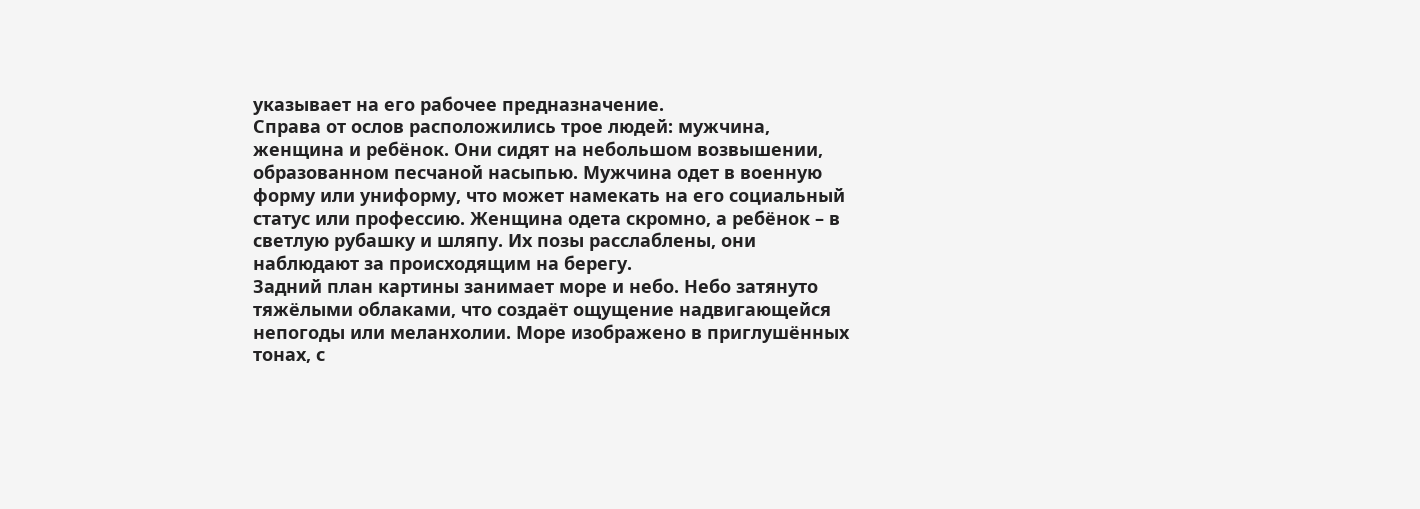указывает на его рабочее предназначение.
Справа от ослов расположились трое людей: мужчина, женщина и ребёнок. Они сидят на небольшом возвышении, образованном песчаной насыпью. Мужчина одет в военную форму или униформу, что может намекать на его социальный статус или профессию. Женщина одета скромно, а ребёнок – в светлую рубашку и шляпу. Их позы расслаблены, они наблюдают за происходящим на берегу.
Задний план картины занимает море и небо. Небо затянуто тяжёлыми облаками, что создаёт ощущение надвигающейся непогоды или меланхолии. Море изображено в приглушённых тонах, с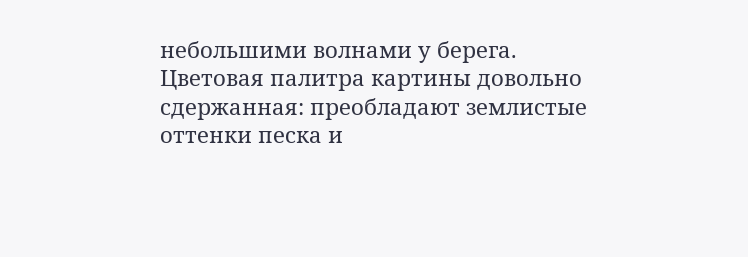небольшими волнами у берега.
Цветовая палитра картины довольно сдержанная: преобладают землистые оттенки песка и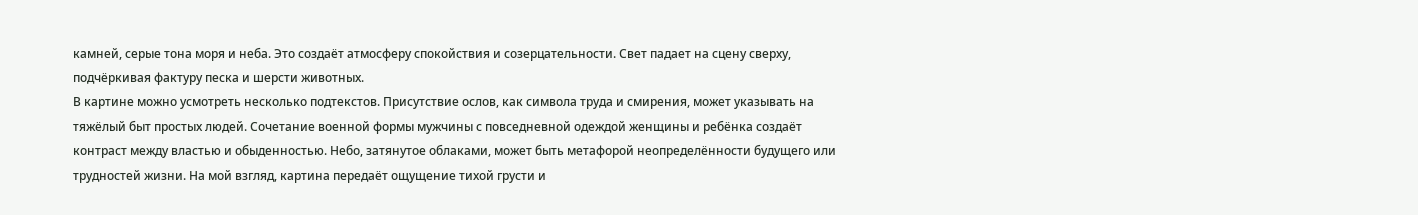камней, серые тона моря и неба. Это создаёт атмосферу спокойствия и созерцательности. Свет падает на сцену сверху, подчёркивая фактуру песка и шерсти животных.
В картине можно усмотреть несколько подтекстов. Присутствие ослов, как символа труда и смирения, может указывать на тяжёлый быт простых людей. Сочетание военной формы мужчины с повседневной одеждой женщины и ребёнка создаёт контраст между властью и обыденностью. Небо, затянутое облаками, может быть метафорой неопределённости будущего или трудностей жизни. На мой взгляд, картина передаёт ощущение тихой грусти и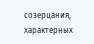созерцания, характерных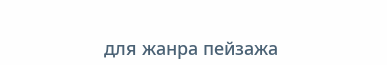для жанра пейзажа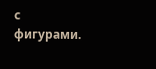с фигурами.